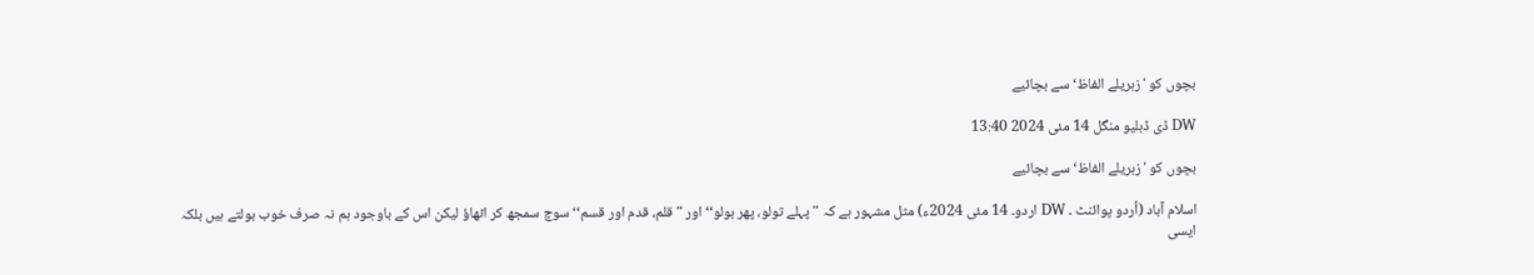بچوں کو 'زہریلے الفاظ‘ سے بچائیے

DW ڈی ڈبلیو منگل 14 مئی 2024 13:40

بچوں کو 'زہریلے الفاظ‘ سے بچائیے

اسلام آباد (اُردو پوائنٹ ۔ DW اردو۔ 14 مئی 2024ء) مثل مشہور ہے کہ ''پہلے تولو، پھر بولو‘‘ اور ''قلم، قدم اور قسم‘‘ سوچ سمجھ کر اٹھاؤ لیکن اس کے باوجود ہم نہ صرف خوب بولتے ہیں بلکہ ایسی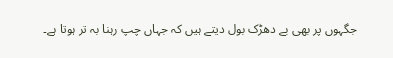جگہوں پر بھی بے دھڑک بول دیتے ہیں کہ جہاں چپ رہنا بہ تر ہوتا ہے۔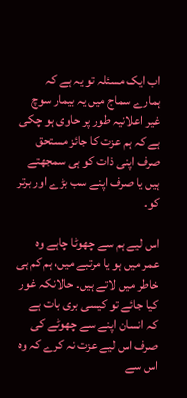اب ایک مسئلہ تو یہ ہے کہ ہمارے سماج میں یہ بیمار سوچ غیر اعلانیہ طور پر حاوی ہو چکی ہے کہ ہم عزت کا جائز مستحق صرف اپنی ذات کو ہی سمجھتے ہیں یا صرف اپنے سب بڑے اور برتر کو۔

اس لیے ہم سے چھوٹا چاہے وہ عمر میں ہو یا مرتبے میں، ہم کم ہی خاطر میں لاتے ہیں۔ حالانکہ غور کیا جائے تو کیسی بری بات ہے کہ انسان اپنے سے چھوٹے کی صرف اس لیے عزت نہ کرے کہ وہ اس سے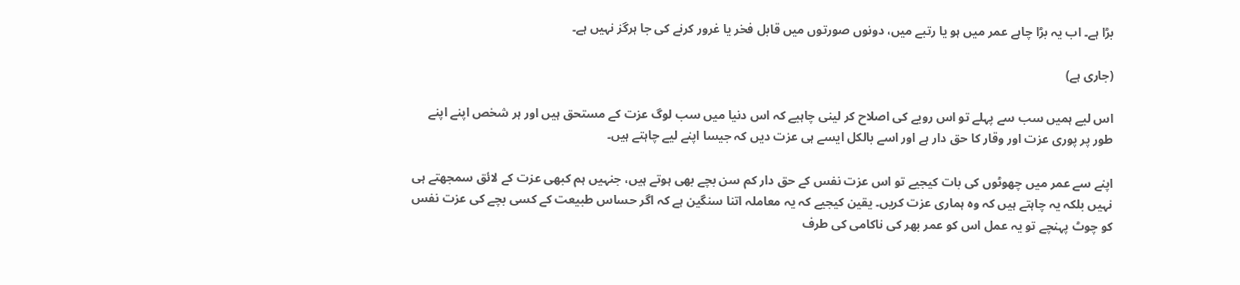بڑا ہے۔ اب یہ بڑا چاہے عمر میں ہو یا رتبے میں، دونوں صورتوں میں قابل فخر یا غرور کرنے کی جا ہرگز نہیں ہے۔

(جاری ہے)

اس لیے ہمیں سب سے پہلے تو اس رویے کی اصلاح کر لینی چاہیے کہ اس دنیا میں سب لوگ عزت کے مستحق ہیں اور ہر شخص اپنے اپنے طور پر پوری عزت اور وقار کا حق دار ہے اور اسے بالکل ایسے ہی عزت دیں کہ جیسا اپنے لیے چاہتے ہیں۔

اپنے سے عمر میں چھوٹوں کی بات کیجیے تو اس عزت نفس کے حق دار کم سن بچے بھی ہوتے ہیں، جنہیں ہم کبھی عزت کے لائق سمجھتے ہی نہیں بلکہ یہ چاہتے ہیں کہ وہ ہماری عزت کریں۔ یقین کیجیے کہ یہ معاملہ اتنا سنگین ہے کہ اگر حساس طبیعت کے کسی بچے کی عزت نفس کو چوٹ پہنچے تو یہ عمل اس کو عمر بھر کی ناکامی کی طرف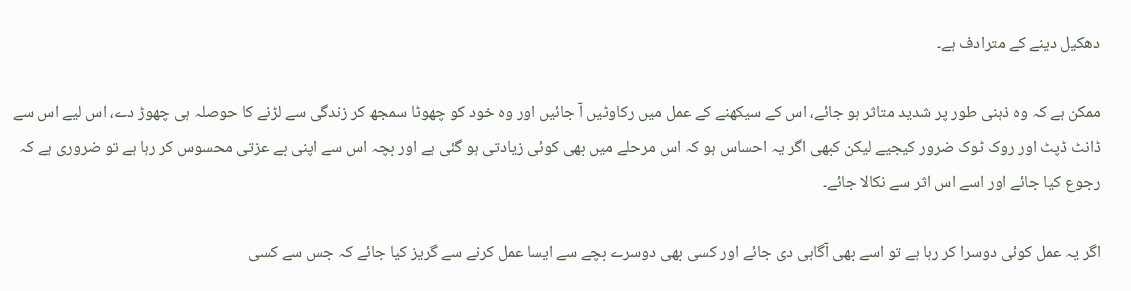دھکیل دینے کے مترادف ہے۔

ممکن ہے کہ وہ ذہنی طور پر شدید متاثر ہو جائے، اس کے سیکھنے کے عمل میں رکاوٹیں آ جائیں اور وہ خود کو چھوٹا سمجھ کر زندگی سے لڑنے کا حوصلہ ہی چھوڑ دے، اس لیے اس سے ڈانٹ ڈپٹ اور روک ٹوک ضرور کیجیے لیکن کبھی اگر یہ احساس ہو کہ اس مرحلے میں بھی کوئی زیادتی ہو گئی ہے اور بچہ اس سے اپنی بے عزتی محسوس کر رہا ہے تو ضروری ہے کہ رجوع کیا جائے اور اسے اس اثر سے نکالا جائے۔

اگر یہ عمل کوئی دوسرا کر رہا ہے تو اسے بھی آگاہی دی جائے اور کسی بھی دوسرے بچے سے ایسا عمل کرنے سے گریز کیا جائے کہ جس سے کسی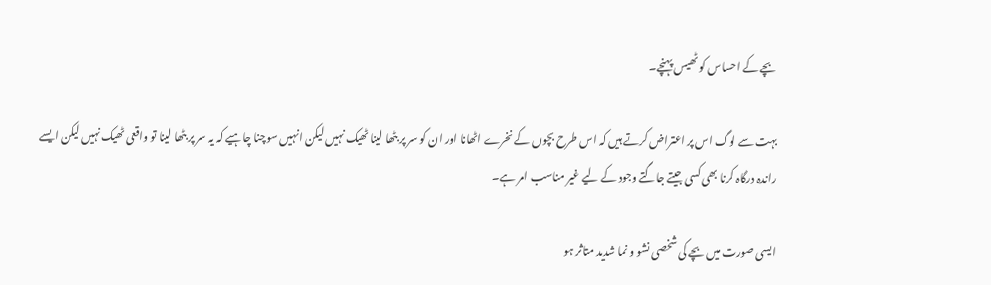بچے کے احساس کو ٹھیس پہنچے۔

بہت سے لوگ اس پر اعتراض کرتے ہیں کہ اس طرح بچوں کے نخرے اٹھانا اور ان کو سر پر بٹھا لینا ٹھیک نہیں لیکن انہیں سوچنا چاہیے کہ یہ سر پر بٹھا لینا تو واقعی ٹھیک نہیں لیکن ایسے راندہ درگاہ کرنا بھی کسی جیتے جاگتے وجود کے لیے غیر مناسب امر ہے۔

ایسی صورت میں بچے کی شخصی نشو و نما شدید متاثر ہو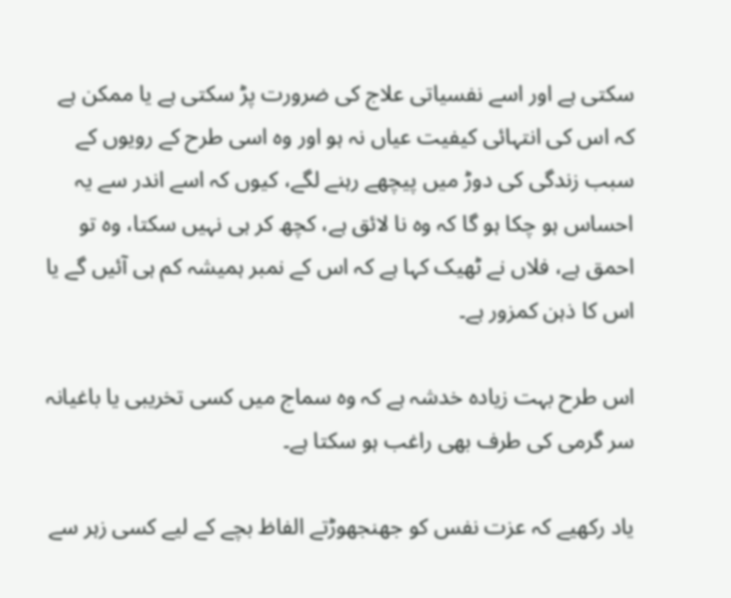سکتی ہے اور اسے نفسیاتی علاج کی ضرورت پڑ سکتی ہے یا ممکن ہے کہ اس کی انتہائی کیفیت عیاں نہ ہو اور وہ اسی طرح کے رویوں کے سبب زندگی کی دوڑ میں پیچھے رہنے لگے، کیوں کہ اسے اندر سے یہ احساس ہو چکا ہو گا کہ وہ نا لائق ہے، کچھ کر ہی نہیں سکتا، وہ تو احمق ہے، فلاں نے ٹھیک کہا ہے کہ اس کے نمبر ہمیشہ کم ہی آئیں گے یا اس کا ذہن کمزور ہے۔

اس طرح بہت زیادہ خدشہ ہے کہ وہ سماج میں کسی تخریبی یا باغیانہ سر گرمی کی طرف بھی راغب ہو سکتا ہے۔

یاد رکھیے کہ عزت نفس کو جھنجھوڑتے الفاظ بچے کے لیے کسی زہر سے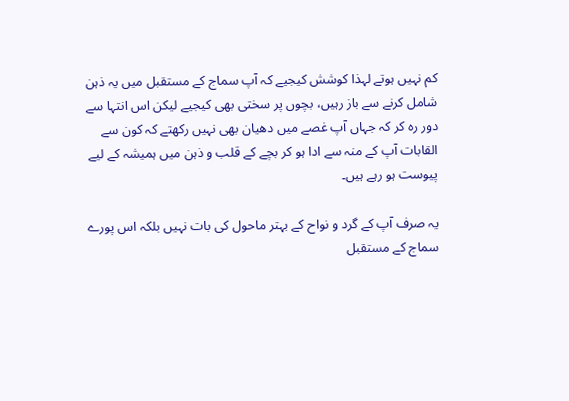کم نہیں ہوتے لہذا کوشش کیجیے کہ آپ سماج کے مستقبل میں یہ ذہن شامل کرنے سے باز رہیں، بچوں پر سختی بھی کیجیے لیکن اس انتہا سے دور رہ کر کہ جہاں آپ غصے میں دھیان بھی نہیں رکھتے کہ کون سے القابات آپ کے منہ سے ادا ہو کر بچے کے قلب و ذہن میں ہمیشہ کے لیے پیوست ہو رہے ہیں۔

یہ صرف آپ کے گرد و نواح کے بہتر ماحول کی بات نہیں بلکہ اس پورے سماج کے مستقبل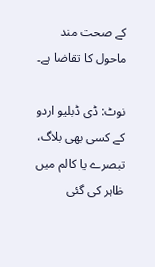کے صحت مند ماحول کا تقاضا ہے۔

نوٹ: ڈی ڈبلیو اردو کے کسی بھی بلاگ، تبصرے یا کالم میں ظاہر کی گئی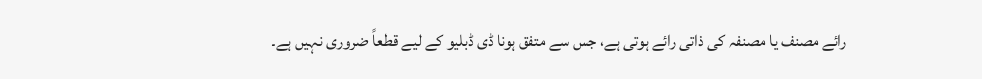رائے مصنف یا مصنفہ کی ذاتی رائے ہوتی ہے، جس سے متفق ہونا ڈی ڈبلیو کے لیے قطعاً ضروری نہیں ہے۔‍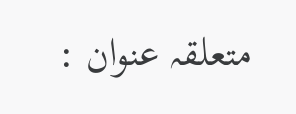متعلقہ عنوان :